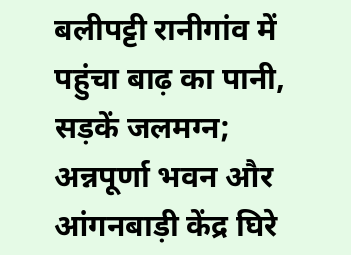बलीपट्टी रानीगांव में पहुंचा बाढ़ का पानी, सड़कें जलमग्न; अन्नपूर्णा भवन और आंगनबाड़ी केंद्र घिरे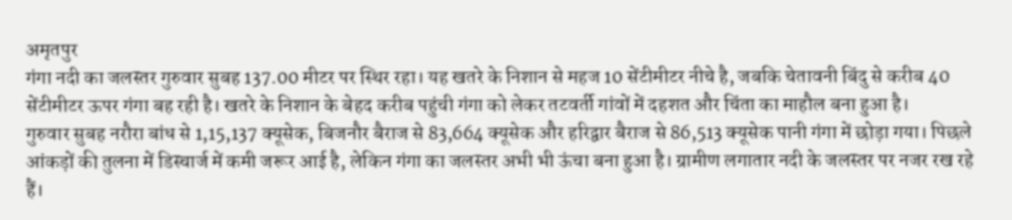अमृतपुर
गंगा नदी का जलस्तर गुरुवार सुबह 137.00 मीटर पर स्थिर रहा। यह खतरे के निशान से महज 10 सेंटीमीटर नीचे है, जबकि चेतावनी बिंदु से करीब 40 सेंटीमीटर ऊपर गंगा बह रही है। खतरे के निशान के बेहद करीब पहुंची गंगा को लेकर तटवर्ती गांवों में दहशत और चिंता का माहौल बना हुआ है।
गुरुवार सुबह नरौरा बांध से 1,15,137 क्यूसेक, बिजनौर बैराज से 83,664 क्यूसेक और हरिद्वार बैराज से 86,513 क्यूसेक पानी गंगा में छोड़ा गया। पिछले आंकड़ों की तुलना में डिस्चार्ज में कमी जरूर आई है, लेकिन गंगा का जलस्तर अभी भी ऊंचा बना हुआ है। ग्रामीण लगातार नदी के जलस्तर पर नजर रख रहे हैं।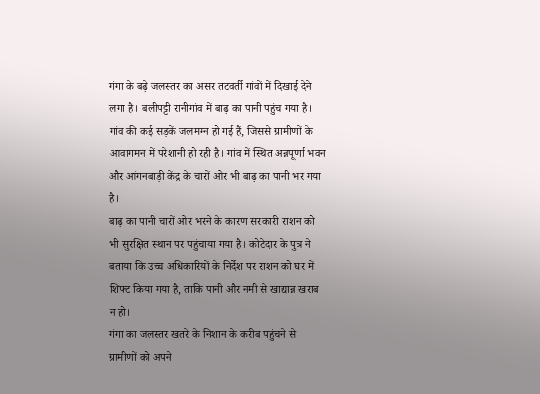गंगा के बढ़े जलस्तर का असर तटवर्ती गांवों में दिखाई देने लगा है। बलीपट्टी रानीगांव में बाढ़ का पानी पहुंच गया है। गांव की कई सड़कें जलमग्न हो गई हैं, जिससे ग्रामीणों के आवागमन में परेशानी हो रही है। गांव में स्थित अन्नपूर्णा भवन और आंगनबाड़ी केंद्र के चारों ओर भी बाढ़ का पानी भर गया है।
बाढ़ का पानी चारों ओर भरने के कारण सरकारी राशन को भी सुरक्षित स्थान पर पहुंचाया गया है। कोटेदार के पुत्र ने बताया कि उच्च अधिकारियों के निर्देश पर राशन को घर में शिफ्ट किया गया है, ताकि पानी और नमी से खाद्यान्न खराब न हो।
गंगा का जलस्तर खतरे के निशान के करीब पहुंचने से ग्रामीणों को अपने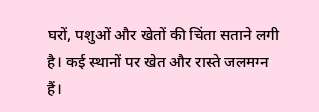घरों, पशुओं और खेतों की चिंता सताने लगी है। कई स्थानों पर खेत और रास्ते जलमग्न हैं।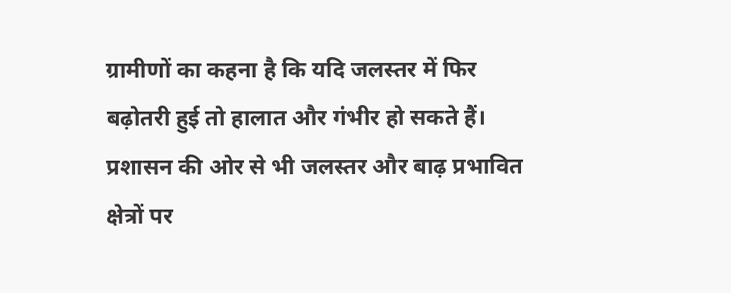ग्रामीणों का कहना है कि यदि जलस्तर में फिर बढ़ोतरी हुई तो हालात और गंभीर हो सकते हैं।
प्रशासन की ओर से भी जलस्तर और बाढ़ प्रभावित क्षेत्रों पर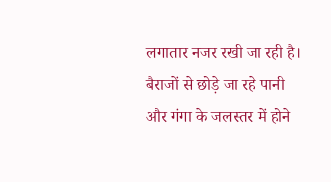लगातार नजर रखी जा रही है। बैराजों से छोड़े जा रहे पानी और गंगा के जलस्तर में होने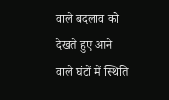वाले बदलाव को देखते हुए आने वाले घंटों में स्थिति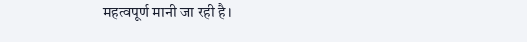महत्वपूर्ण मानी जा रही है।